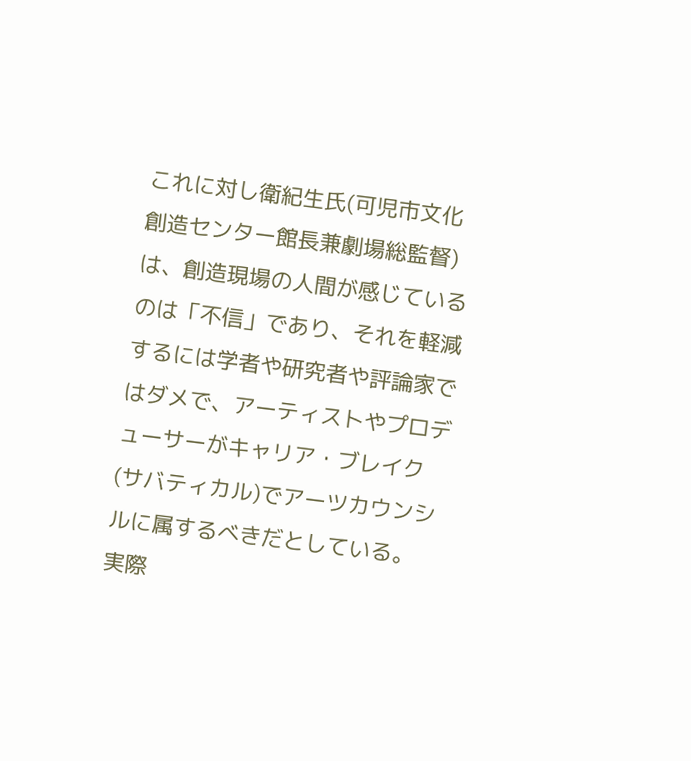これに対し衛紀生氏(可児市文化創造センター館長兼劇場総監督)は、創造現場の人間が感じているのは「不信」であり、それを軽減するには学者や研究者や評論家ではダメで、アーティストやプロデューサーがキャリア・ブレイク(サバティカル)でアーツカウンシルに属するべきだとしている。 実際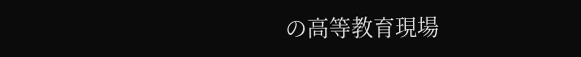の高等教育現場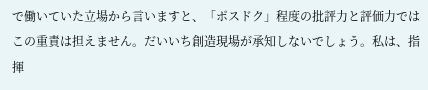で働いていた立場から言いますと、「ポスドク」程度の批評力と評価力ではこの重責は担えません。だいいち創造現場が承知しないでしょう。私は、指揮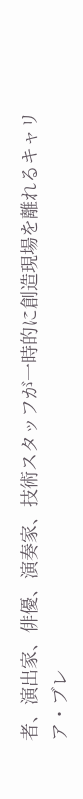者、演出家、俳優、演奏家、技術スタッフが一時的に創造現場を離れるキャリア・ブレ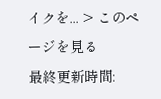イクを... > このページを見る
最終更新時間: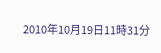2010年10月19日11時31分